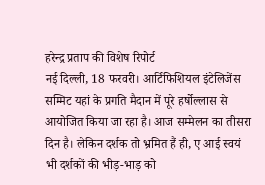हरेन्द्र प्रताप की विशेष रिपोर्ट
नई दिल्ली, 18 फरवरी। आर्टिफिशियल इंटेलिजेंस सम्मिट यहां के प्रगति मैदान में पूरे हर्षोल्लास से आयोजित किया जा रहा है। आज सम्मेलन का तीसरा दिन है। लेकिन दर्शक तो भ्रमित हैं ही, ए आई स्वयं भी दर्शकों की भीड़-भाड़ को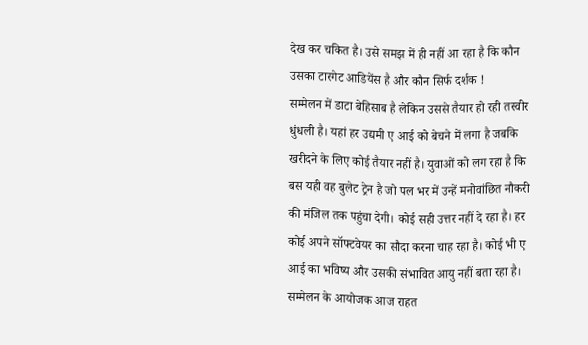देख कर चकित है। उसे समझ में ही नहीं आ रहा है कि कौन उसका टारगेट आडियेंस है और कौन सिर्फ दर्शक !
सम्मेलन में डाटा बेहिसाब है लेकिन उससे तैयार हो रही तस्वीर धुंधली है। यहां हर उद्यमी ए आई को बेचने में लगा है जबकि खरीदने के लिए कोई तैयार नहीं है। युवाओं को लग रहा है कि बस यही वह बुलेट ट्रेन है जो पल भर में उन्हें मनोवांछित नौकरी की मंजिल तक पहुंचा देगी। कोई सही उत्तर नहीं दे रहा है। हर कोई अपने सॉफ्टवेयर का सौदा करना चाह रहा है। कोई भी ए आई का भविष्य और उसकी संभावित आयु नहीं बता रहा है।
सम्मेलन के आयोजक आज राहत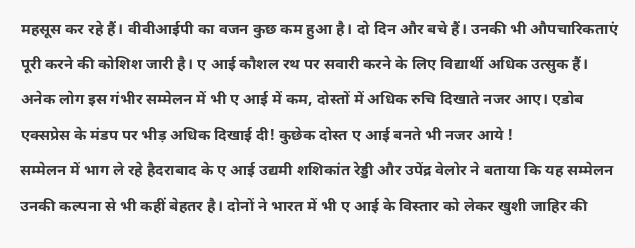महसूस कर रहे हैं। वीवीआईपी का वजन कुछ कम हुआ है। दो दिन और बचे हैं। उनकी भी औपचारिकताएं पूरी करने की कोशिश जारी है। ए आई कौशल रथ पर सवारी करने के लिए विद्यार्थी अधिक उत्सुक हैं।
अनेक लोग इस गंभीर सम्मेलन में भी ए आई में कम, दोस्तों में अधिक रुचि दिखाते नजर आए। एडोब एक्सप्रेस के मंडप पर भीड़ अधिक दिखाई दी! कुछेक दोस्त ए आई बनते भी नजर आये !
सम्मेलन में भाग ले रहे हैदराबाद के ए आई उद्यमी शशिकांत रेड्डी और उपेंद्र वेलोर ने बताया कि यह सम्मेलन उनकी कल्पना से भी कहीं बेहतर है। दोनों ने भारत में भी ए आई के विस्तार को लेकर खुशी जाहिर की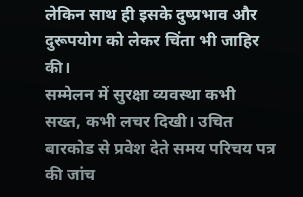लेकिन साथ ही इसके दुष्प्रभाव और दुरूपयोग को लेकर चिंता भी जाहिर की।
सम्मेलन में सुरक्षा व्यवस्था कभी सख्त, कभी लचर दिखी। उचित बारकोड से प्रवेश देते समय परिचय पत्र की जांच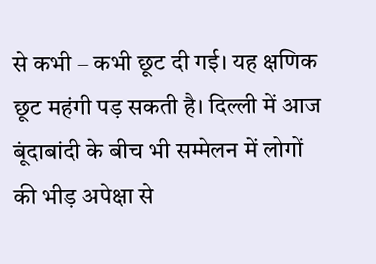से कभी – कभी छूट दी गई। यह क्षणिक छूट महंगी पड़ सकती है। दिल्ली में आज बूंदाबांदी के बीच भी सम्मेलन में लोगों की भीड़ अपेक्षा से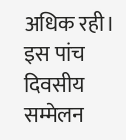अधिक रही। इस पांच दिवसीय सम्मेलन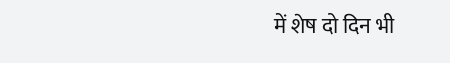में शेष दो दिन भी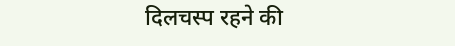दिलचस्प रहने की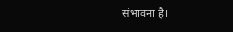संभावना है।